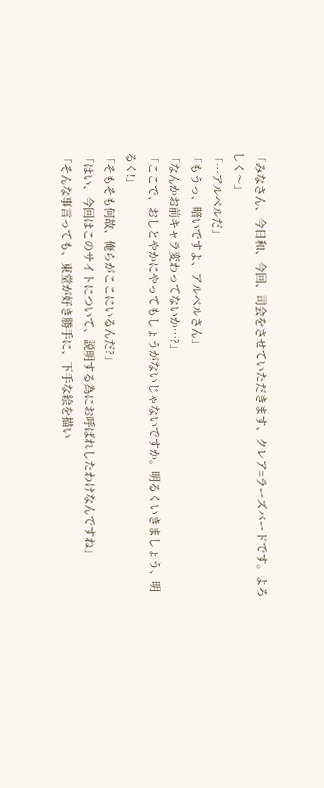「みなさん、今日和、今回、司会をさせていただきます、クレア=ラーズバードです。よろしく〜」
「…アルベルだ」
「もうっ、暗いですよ、アルベルさん」
「なんかお前キャラ変わってないか…?」
「ここで、おしとやかにやってもしょうがないじゃないですか。明るくいきましょう、明るく!」
「そもそも何故、俺らがここにいるんだ?」
「はい、今回はこのサイトについて、説明する為にお呼ばれしたわけなんですね」
「そんな事言っても、東堂が好き勝手に、下手な絵を描い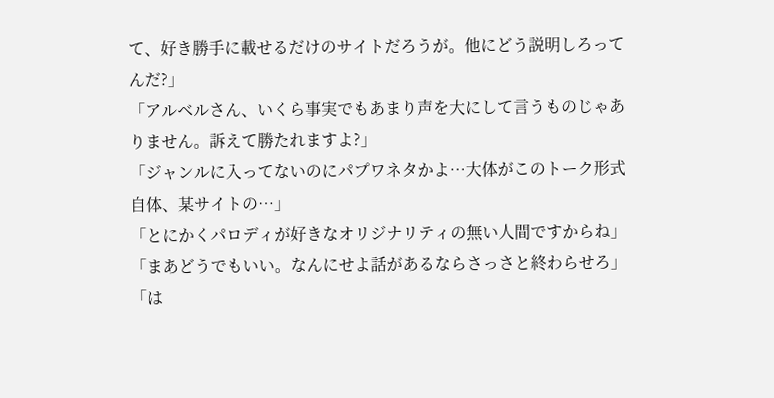て、好き勝手に載せるだけのサイトだろうが。他にどう説明しろってんだ?」
「アルベルさん、いくら事実でもあまり声を大にして言うものじゃありません。訴えて勝たれますよ?」
「ジャンルに入ってないのにパプワネタかよ…大体がこのトーク形式自体、某サイトの…」
「とにかくパロディが好きなオリジナリティの無い人間ですからね」
「まあどうでもいい。なんにせよ話があるならさっさと終わらせろ」
「は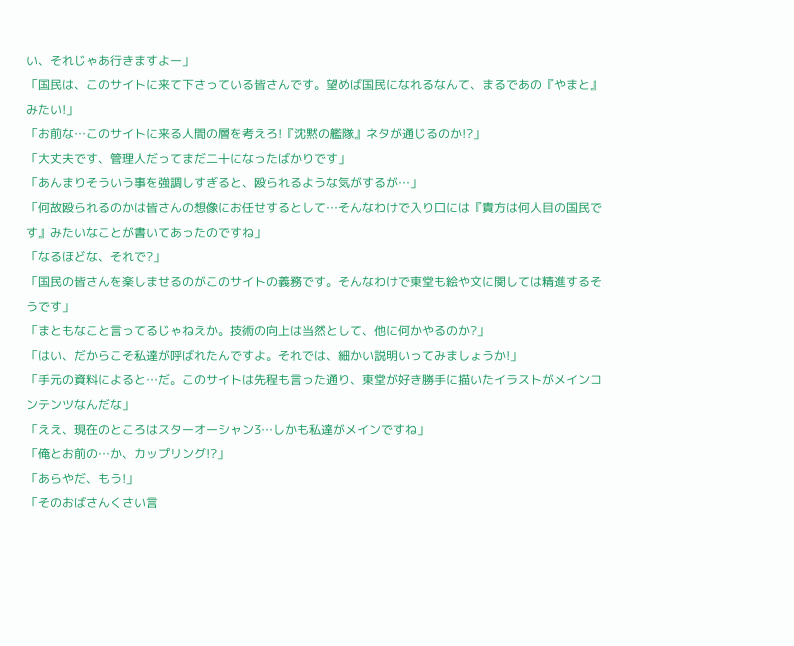い、それじゃあ行きますよー」
「国民は、このサイトに来て下さっている皆さんです。望めば国民になれるなんて、まるであの『やまと』みたい!」
「お前な…このサイトに来る人間の層を考えろ!『沈黙の艦隊』ネタが通じるのか!?」
「大丈夫です、管理人だってまだ二十になったばかりです」
「あんまりそういう事を強調しすぎると、殴られるような気がするが…」
「何故殴られるのかは皆さんの想像にお任せするとして…そんなわけで入り口には『貴方は何人目の国民です』みたいなことが書いてあったのですね」
「なるほどな、それで?」
「国民の皆さんを楽しませるのがこのサイトの義務です。そんなわけで東堂も絵や文に関しては精進するそうです」
「まともなこと言ってるじゃねえか。技術の向上は当然として、他に何かやるのか?」
「はい、だからこそ私達が呼ばれたんですよ。それでは、細かい説明いってみましょうか!」
「手元の資料によると…だ。このサイトは先程も言った通り、東堂が好き勝手に描いたイラストがメインコンテンツなんだな」
「ええ、現在のところはスターオーシャン3…しかも私達がメインですね」
「俺とお前の…か、カップリング!?」
「あらやだ、もう!」
「そのおばさんくさい言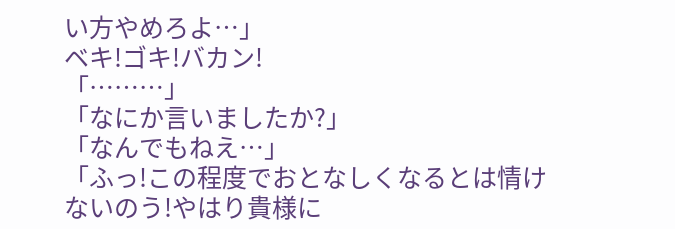い方やめろよ…」
ベキ!ゴキ!バカン!
「………」
「なにか言いましたか?」
「なんでもねえ…」
「ふっ!この程度でおとなしくなるとは情けないのう!やはり貴様に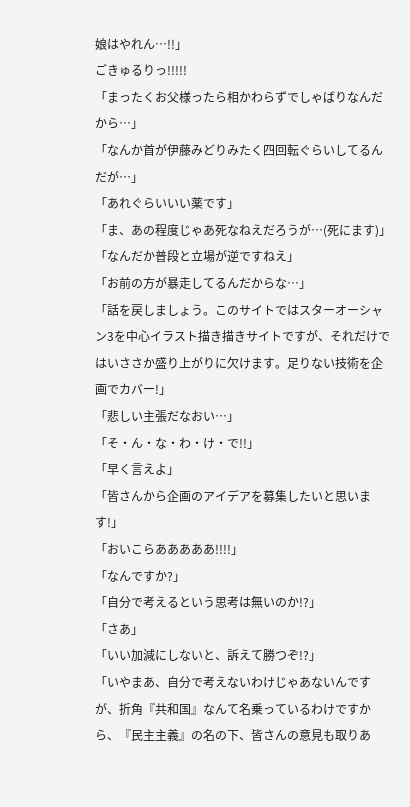娘はやれん…!!」
ごきゅるりっ!!!!!
「まったくお父様ったら相かわらずでしゃばりなんだから…」
「なんか首が伊藤みどりみたく四回転ぐらいしてるんだが…」
「あれぐらいいい薬です」
「ま、あの程度じゃあ死なねえだろうが…(死にます)」
「なんだか普段と立場が逆ですねえ」
「お前の方が暴走してるんだからな…」
「話を戻しましょう。このサイトではスターオーシャン3を中心イラスト描き描きサイトですが、それだけではいささか盛り上がりに欠けます。足りない技術を企画でカバー!」
「悲しい主張だなおい…」
「そ・ん・な・わ・け・で!!」
「早く言えよ」
「皆さんから企画のアイデアを募集したいと思います!」
「おいこらあああああ!!!!」
「なんですか?」
「自分で考えるという思考は無いのか!?」
「さあ」
「いい加減にしないと、訴えて勝つぞ!?」
「いやまあ、自分で考えないわけじゃあないんですが、折角『共和国』なんて名乗っているわけですから、『民主主義』の名の下、皆さんの意見も取りあ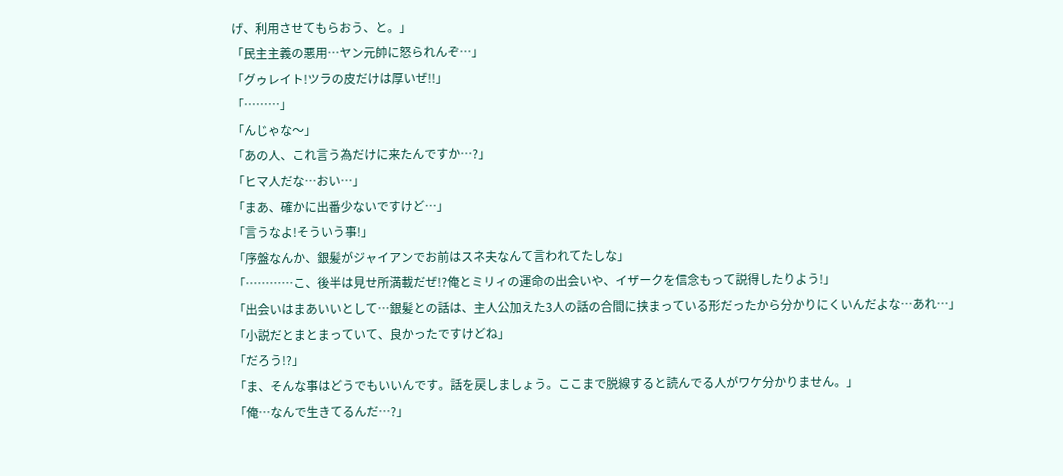げ、利用させてもらおう、と。」
「民主主義の悪用…ヤン元帥に怒られんぞ…」
「グゥレイト!ツラの皮だけは厚いぜ!!」
「………」
「んじゃな〜」
「あの人、これ言う為だけに来たんですか…?」
「ヒマ人だな…おい…」
「まあ、確かに出番少ないですけど…」
「言うなよ!そういう事!」
「序盤なんか、銀髪がジャイアンでお前はスネ夫なんて言われてたしな」
「…………こ、後半は見せ所満載だぜ!?俺とミリィの運命の出会いや、イザークを信念もって説得したりよう!」
「出会いはまあいいとして…銀髪との話は、主人公加えた3人の話の合間に挟まっている形だったから分かりにくいんだよな…あれ…」
「小説だとまとまっていて、良かったですけどね」
「だろう!?」
「ま、そんな事はどうでもいいんです。話を戻しましょう。ここまで脱線すると読んでる人がワケ分かりません。」
「俺…なんで生きてるんだ…?」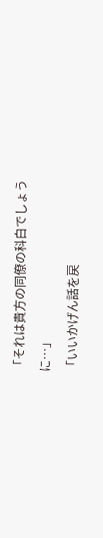「それは貴方の同僚の科白でしょうに…」
「いいかげん話を戻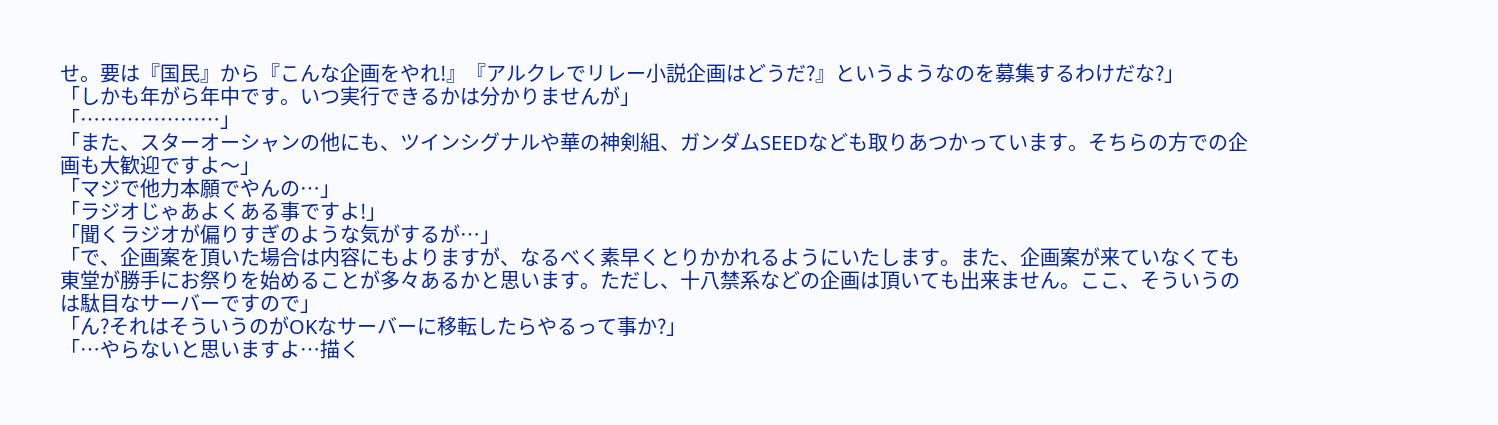せ。要は『国民』から『こんな企画をやれ!』『アルクレでリレー小説企画はどうだ?』というようなのを募集するわけだな?」
「しかも年がら年中です。いつ実行できるかは分かりませんが」
「…………………」
「また、スターオーシャンの他にも、ツインシグナルや華の神剣組、ガンダムSEEDなども取りあつかっています。そちらの方での企画も大歓迎ですよ〜」
「マジで他力本願でやんの…」
「ラジオじゃあよくある事ですよ!」
「聞くラジオが偏りすぎのような気がするが…」
「で、企画案を頂いた場合は内容にもよりますが、なるべく素早くとりかかれるようにいたします。また、企画案が来ていなくても東堂が勝手にお祭りを始めることが多々あるかと思います。ただし、十八禁系などの企画は頂いても出来ません。ここ、そういうのは駄目なサーバーですので」
「ん?それはそういうのがOKなサーバーに移転したらやるって事か?」
「…やらないと思いますよ…描く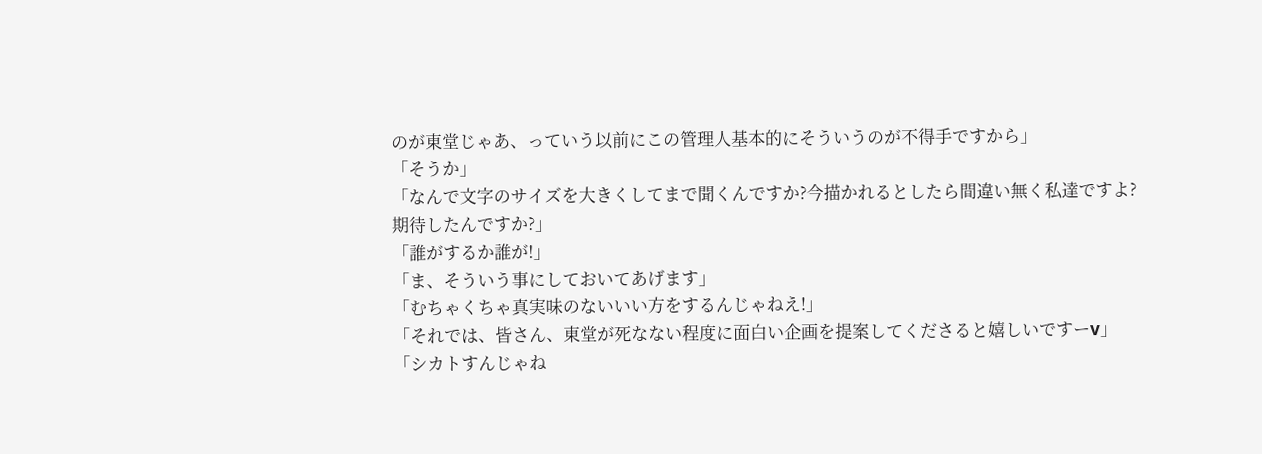のが東堂じゃあ、っていう以前にこの管理人基本的にそういうのが不得手ですから」
「そうか」
「なんで文字のサイズを大きくしてまで聞くんですか?今描かれるとしたら間違い無く私達ですよ?
期待したんですか?」
「誰がするか誰が!」
「ま、そういう事にしておいてあげます」
「むちゃくちゃ真実味のないいい方をするんじゃねえ!」
「それでは、皆さん、東堂が死なない程度に面白い企画を提案してくださると嬉しいですーv」
「シカトすんじゃね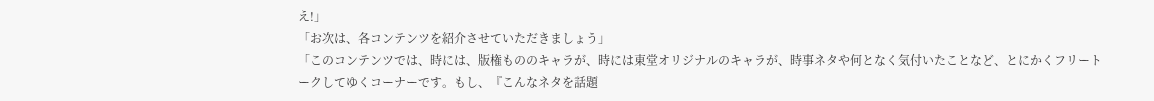え!」
「お次は、各コンテンツを紹介させていただきましょう」
「このコンテンツでは、時には、版権もののキャラが、時には東堂オリジナルのキャラが、時事ネタや何となく気付いたことなど、とにかくフリートークしてゆくコーナーです。もし、『こんなネタを話題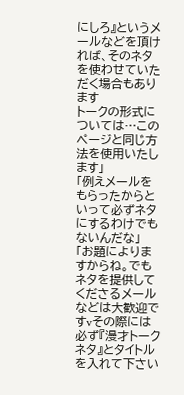にしろ』というメールなどを頂ければ、そのネタを使わせていただく場合もあります
トークの形式については…このページと同じ方法を使用いたします」
「例えメールをもらったからといって必ずネタにするわけでもないんだな」
「お題によりますからね。でもネタを提供してくださるメールなどは大歓迎ですvその際には必ず『漫才トーク ネタ』とタイトルを入れて下さい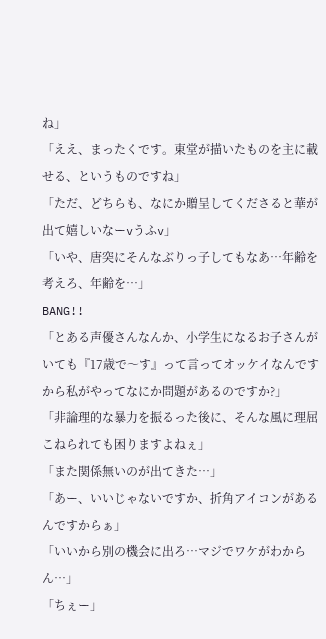ね」
「ええ、まったくです。東堂が描いたものを主に載せる、というものですね」
「ただ、どちらも、なにか贈呈してくださると華が出て嬉しいなーvうふv」
「いや、唐突にそんなぶりっ子してもなあ…年齢を考えろ、年齢を…」
BANG!!
「とある声優さんなんか、小学生になるお子さんがいても『17歳で〜す』って言ってオッケイなんですから私がやってなにか問題があるのですか?」
「非論理的な暴力を振るった後に、そんな風に理屈こねられても困りますよねぇ」
「また関係無いのが出てきた…」
「あー、いいじゃないですか、折角アイコンがあるんですからぁ」
「いいから別の機会に出ろ…マジでワケがわからん…」
「ちぇー」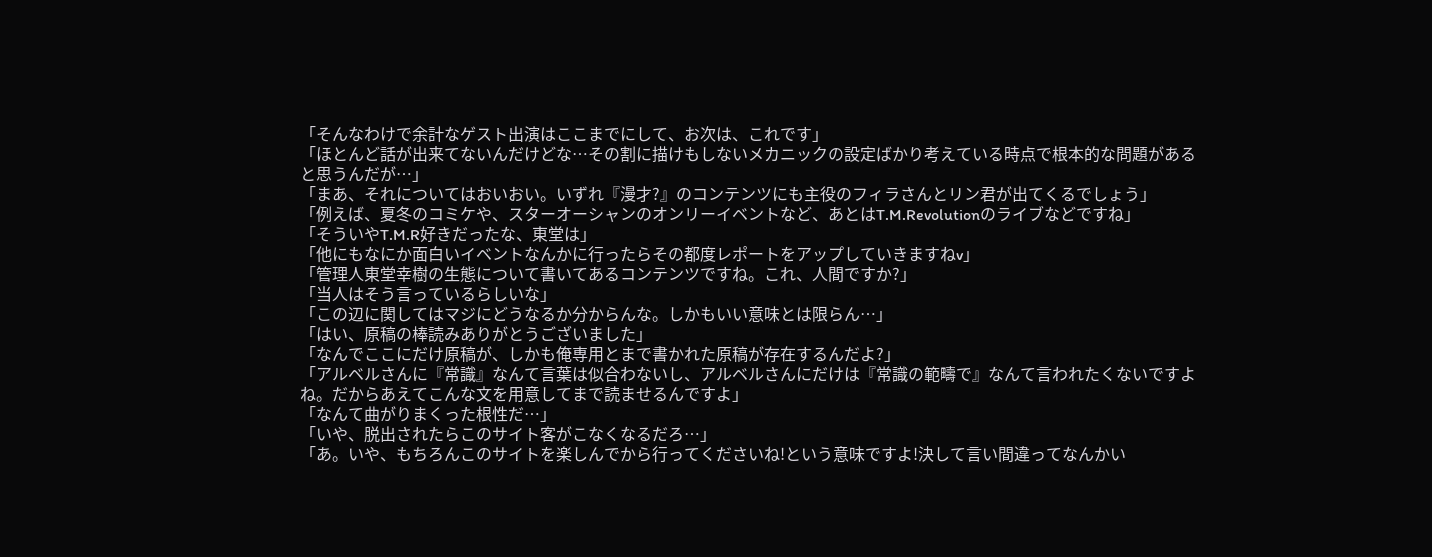「そんなわけで余計なゲスト出演はここまでにして、お次は、これです」
「ほとんど話が出来てないんだけどな…その割に描けもしないメカニックの設定ばかり考えている時点で根本的な問題があると思うんだが…」
「まあ、それについてはおいおい。いずれ『漫才?』のコンテンツにも主役のフィラさんとリン君が出てくるでしょう」
「例えば、夏冬のコミケや、スターオーシャンのオンリーイベントなど、あとはT.M.Revolutionのライブなどですね」
「そういやT.M.R好きだったな、東堂は」
「他にもなにか面白いイベントなんかに行ったらその都度レポートをアップしていきますねv」
「管理人東堂幸樹の生態について書いてあるコンテンツですね。これ、人間ですか?」
「当人はそう言っているらしいな」
「この辺に関してはマジにどうなるか分からんな。しかもいい意味とは限らん…」
「はい、原稿の棒読みありがとうございました」
「なんでここにだけ原稿が、しかも俺専用とまで書かれた原稿が存在するんだよ?」
「アルベルさんに『常識』なんて言葉は似合わないし、アルベルさんにだけは『常識の範疇で』なんて言われたくないですよね。だからあえてこんな文を用意してまで読ませるんですよ」
「なんて曲がりまくった根性だ…」
「いや、脱出されたらこのサイト客がこなくなるだろ…」
「あ。いや、もちろんこのサイトを楽しんでから行ってくださいね!という意味ですよ!決して言い間違ってなんかい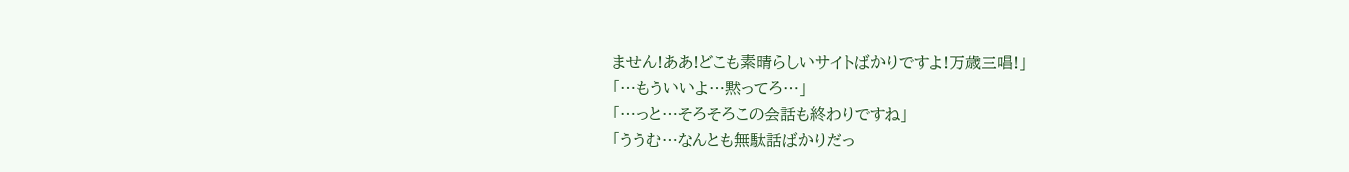ません!ああ!どこも素晴らしいサイトばかりですよ!万歳三唱!」
「…もういいよ…黙ってろ…」
「…っと…そろそろこの会話も終わりですね」
「ううむ…なんとも無駄話ばかりだっ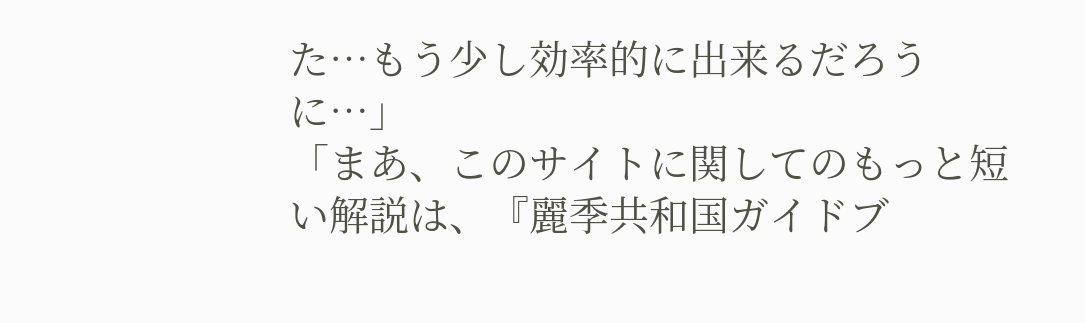た…もう少し効率的に出来るだろうに…」
「まあ、このサイトに関してのもっと短い解説は、『麗季共和国ガイドブ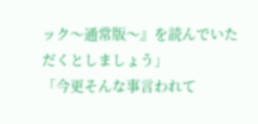ック〜通常版〜』を読んでいただくとしましょう」
「今更そんな事言われて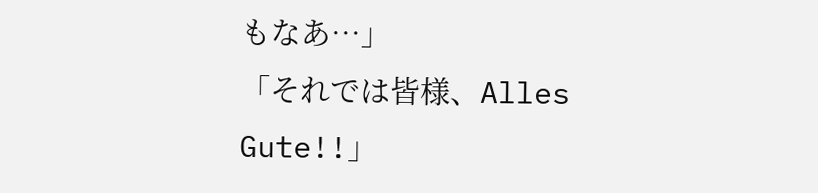もなあ…」
「それでは皆様、Alles Gute!!」